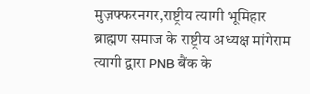मुज़फ्फरनगर,राष्ट्रीय त्यागी भूमिहार ब्राह्मण समाज के राष्ट्रीय अध्यक्ष मांगेराम त्यागी द्वारा PNB बैंक के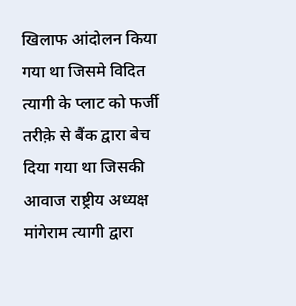खिलाफ आंदोलन किया गया था जिसमे विदित त्यागी के प्लाट को फर्जी तरीक़े से बैंक द्वारा बेच दिया गया था जिसकी आवाज राष्ट्रीय अध्यक्ष मांगेराम त्यागी द्वारा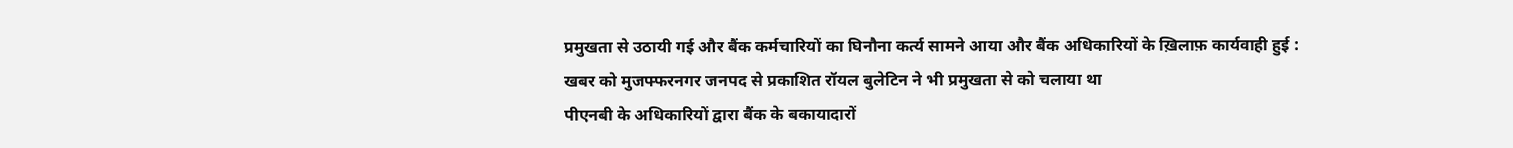प्रमुखता से उठायी गई और बैंक कर्मचारियों का घिनौना कर्त्य सामने आया और बैंक अधिकारियों के ख़िलाफ़ कार्यवाही हुई :
खबर को मुजफ्फरनगर जनपद से प्रकाशित रॉयल बुलेटिन ने भी प्रमुखता से को चलाया था
पीएनबी के अधिकारियों द्वारा बैंक के बकायादारों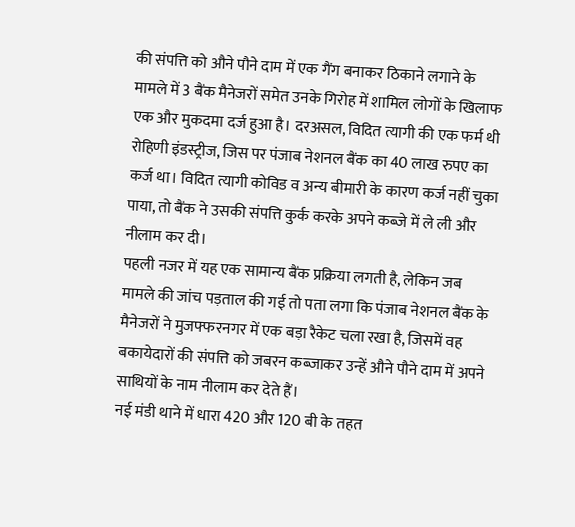की संपत्ति को औने पौने दाम में एक गैंग बनाकर ठिकाने लगाने के मामले में 3 बैंक मैनेजरों समेत उनके गिरोह में शामिल लोगों के खिलाफ एक और मुकदमा दर्ज हुआ है। दरअसल, विदित त्यागी की एक फर्म थी रोहिणी इंडस्ट्रीज, जिस पर पंजाब नेशनल बैंक का 40 लाख रुपए का कर्ज था। विदित त्यागी कोविड व अन्य बीमारी के कारण कर्ज नहीं चुका पाया, तो बैंक ने उसकी संपत्ति कुर्क करके अपने कब्जे में ले ली और नीलाम कर दी।
पहली नजर में यह एक सामान्य बैंक प्रक्रिया लगती है, लेकिन जब मामले की जांच पड़ताल की गई तो पता लगा कि पंजाब नेशनल बैंक के मैनेजरों ने मुजफ्फरनगर में एक बड़ा रैकेट चला रखा है, जिसमें वह बकायेदारों की संपत्ति को जबरन कब्जाकर उन्हें औने पौने दाम में अपने साथियों के नाम नीलाम कर देते हैं।
नई मंडी थाने में धारा 420 और 120 बी के तहत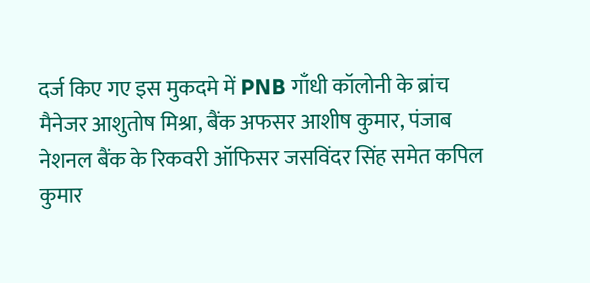दर्ज किए गए इस मुकदमे में PNB गाँधी कॉलोनी के ब्रांच मैनेजर आशुतोष मिश्रा, बैंक अफसर आशीष कुमार, पंजाब नेशनल बैंक के रिकवरी ऑफिसर जसविंदर सिंह समेत कपिल कुमार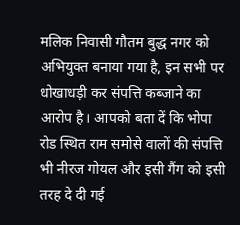मलिक निवासी गौतम बुद्ध नगर को अभियुक्त बनाया गया है, इन सभी पर धोखाधड़ी कर संपत्ति कब्जाने का आरोप है। आपको बता दें कि भोपा रोड स्थित राम समोसे वालों की संपत्ति भी नीरज गोयल और इसी गैंग को इसी तरह दे दी गई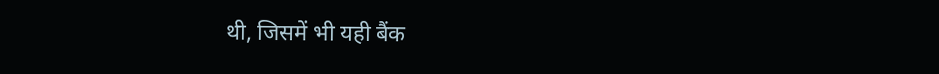थी, जिसमें भी यही बैंक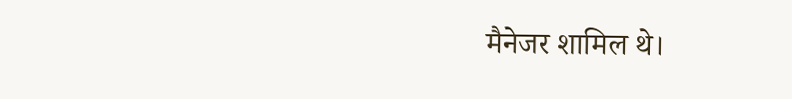मैनेजर शामिल थे।